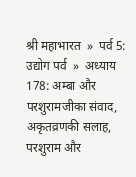श्री महाभारत  »  पर्व 5: उद्योग पर्व  »  अध्याय 178: अम्बा और परशुरामजीका संवाद, अकृतव्रणकी सलाह, परशुराम और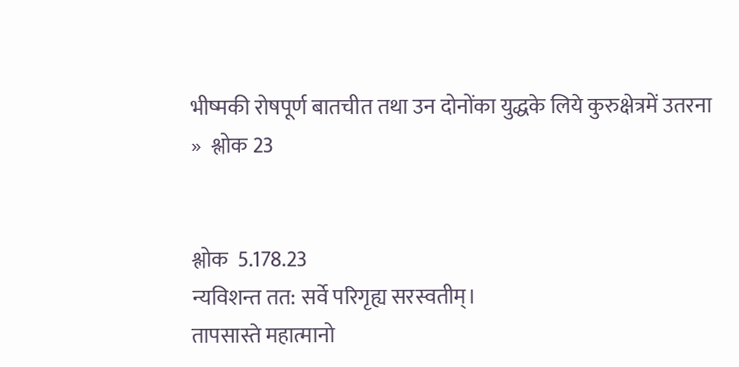भीष्मकी रोषपूर्ण बातचीत तथा उन दोनोंका युद्धके लिये कुरुक्षेत्रमें उतरना  »  श्लोक 23


श्लोक  5.178.23
न्यविशन्त तत: सर्वे परिगृह्य सरस्वतीम्।
तापसास्ते महात्मानो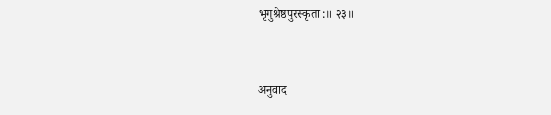भृगुश्रेष्ठपुरस्कृता:॥ २३॥


अनुवाद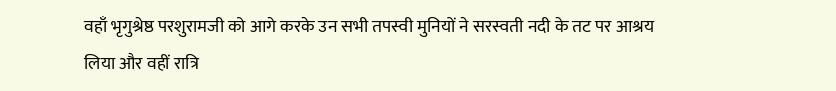वहाँ भृगुश्रेष्ठ परशुरामजी को आगे करके उन सभी तपस्वी मुनियों ने सरस्वती नदी के तट पर आश्रय लिया और वहीं रात्रि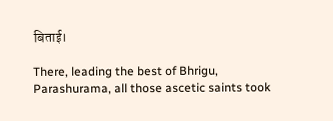बिताई।

There, leading the best of Bhrigu, Parashurama, all those ascetic saints took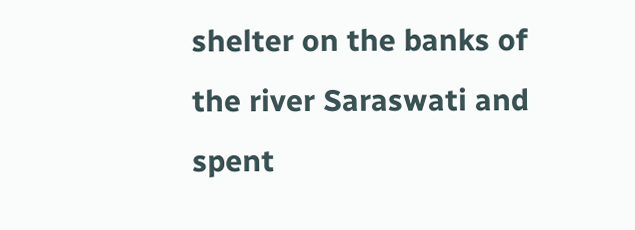shelter on the banks of the river Saraswati and spent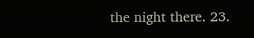the night there. 23.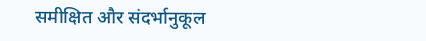समीक्षित और संदर्भानुकूल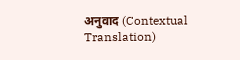अनुवाद (Contextual Translation)